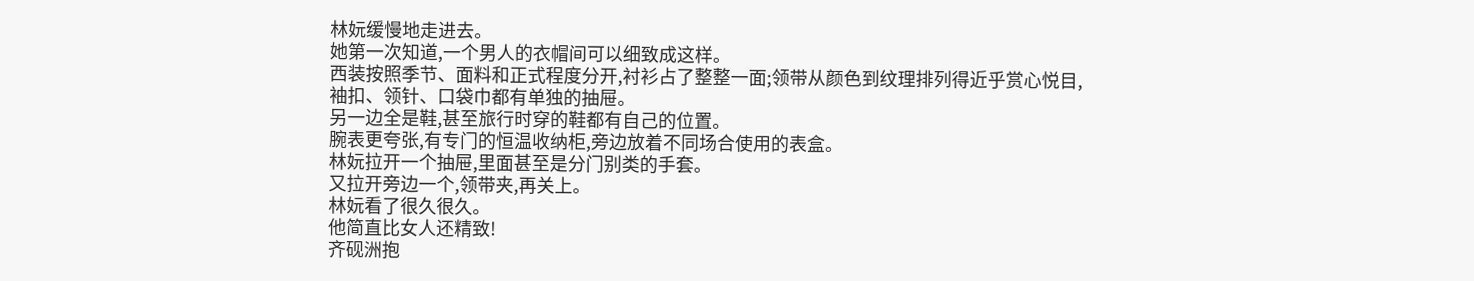林妧缓慢地走进去。
她第一次知道,一个男人的衣帽间可以细致成这样。
西装按照季节、面料和正式程度分开,衬衫占了整整一面;领带从颜色到纹理排列得近乎赏心悦目,袖扣、领针、口袋巾都有单独的抽屉。
另一边全是鞋,甚至旅行时穿的鞋都有自己的位置。
腕表更夸张,有专门的恒温收纳柜,旁边放着不同场合使用的表盒。
林妧拉开一个抽屉,里面甚至是分门别类的手套。
又拉开旁边一个,领带夹,再关上。
林妧看了很久很久。
他简直比女人还精致!
齐砚洲抱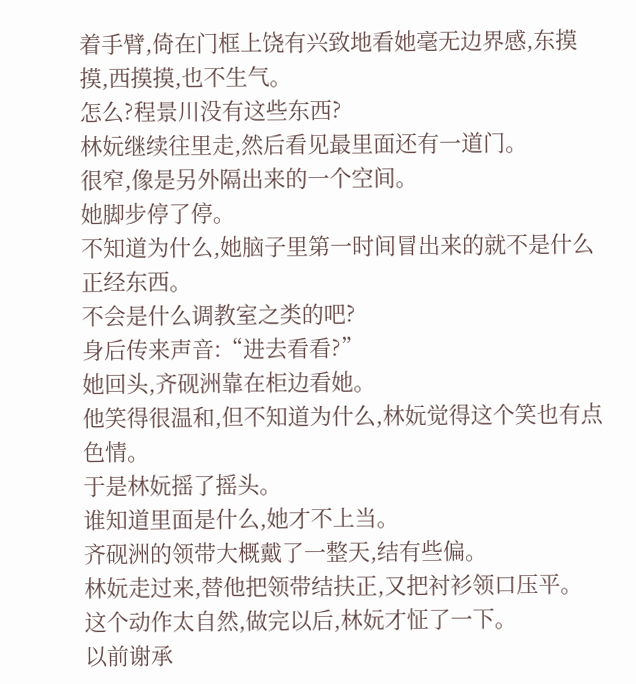着手臂,倚在门框上饶有兴致地看她毫无边界感,东摸摸,西摸摸,也不生气。
怎么?程景川没有这些东西?
林妧继续往里走,然后看见最里面还有一道门。
很窄,像是另外隔出来的一个空间。
她脚步停了停。
不知道为什么,她脑子里第一时间冒出来的就不是什么正经东西。
不会是什么调教室之类的吧?
身后传来声音:“进去看看?”
她回头,齐砚洲靠在柜边看她。
他笑得很温和,但不知道为什么,林妧觉得这个笑也有点色情。
于是林妧摇了摇头。
谁知道里面是什么,她才不上当。
齐砚洲的领带大概戴了一整天,结有些偏。
林妧走过来,替他把领带结扶正,又把衬衫领口压平。
这个动作太自然,做完以后,林妧才怔了一下。
以前谢承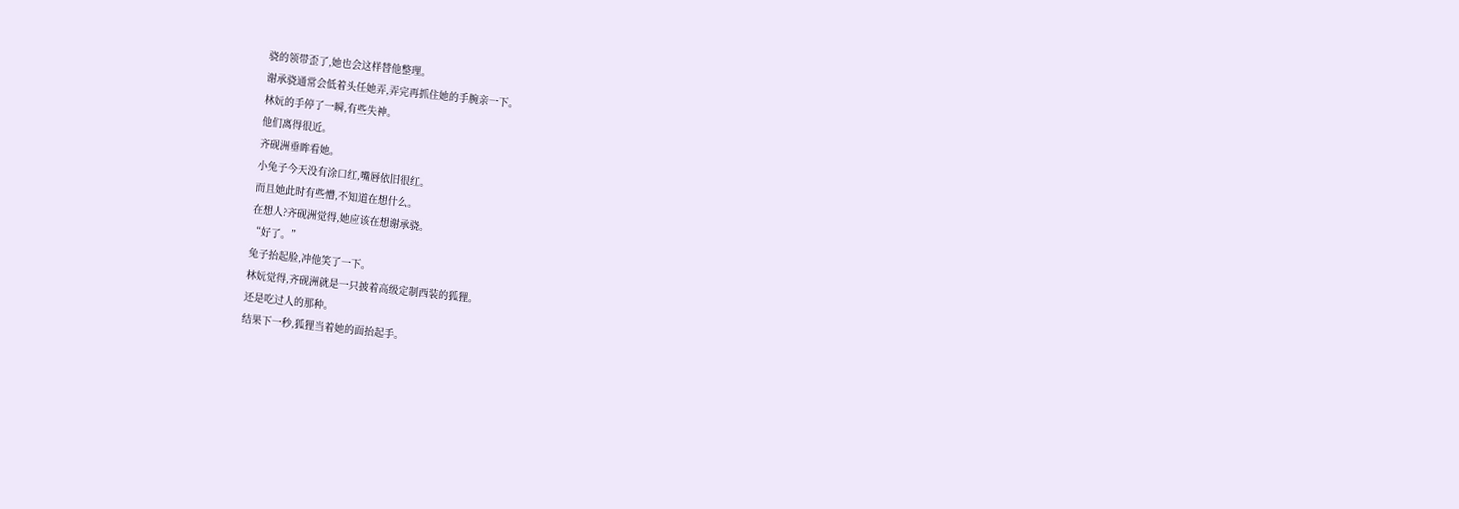骁的领带歪了,她也会这样替他整理。
谢承骁通常会低着头任她弄,弄完再抓住她的手腕亲一下。
林妧的手停了一瞬,有些失神。
他们离得很近。
齐砚洲垂眸看她。
小兔子今天没有涂口红,嘴唇依旧很红。
而且她此时有些懵,不知道在想什么。
在想人?齐砚洲觉得,她应该在想谢承骁。
“好了。”
兔子抬起脸,冲他笑了一下。
林妧觉得,齐砚洲就是一只披着高级定制西装的狐狸。
还是吃过人的那种。
结果下一秒,狐狸当着她的面抬起手。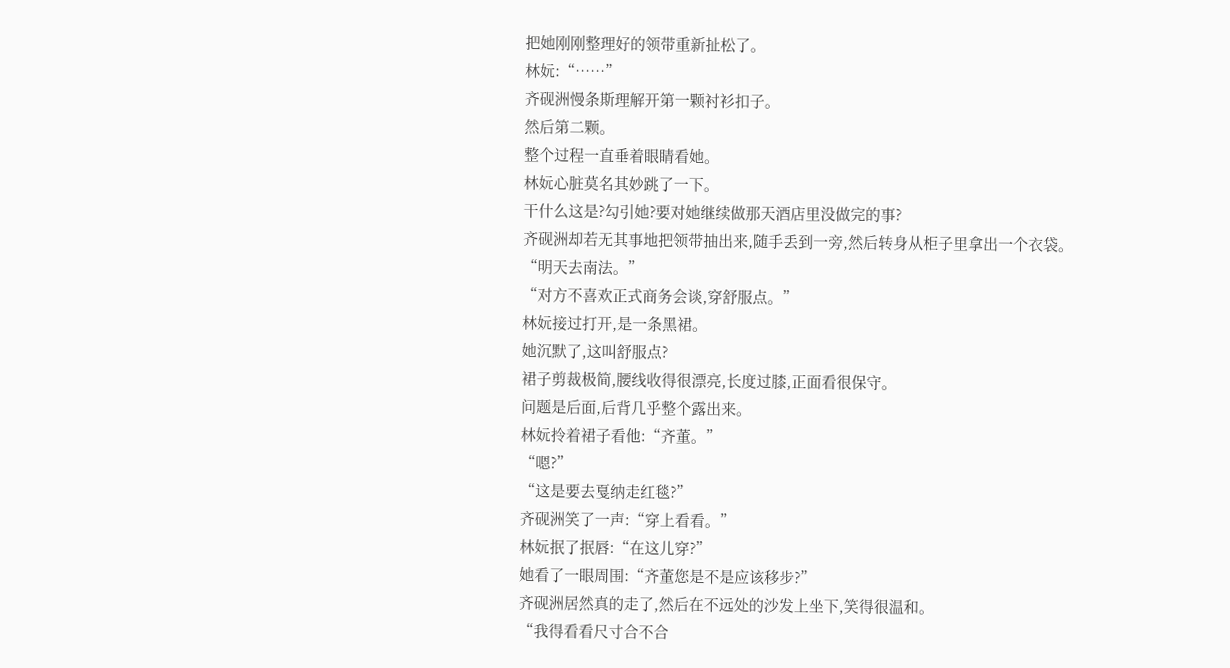把她刚刚整理好的领带重新扯松了。
林妧:“……”
齐砚洲慢条斯理解开第一颗衬衫扣子。
然后第二颗。
整个过程一直垂着眼睛看她。
林妧心脏莫名其妙跳了一下。
干什么这是?勾引她?要对她继续做那天酒店里没做完的事?
齐砚洲却若无其事地把领带抽出来,随手丢到一旁,然后转身从柜子里拿出一个衣袋。
“明天去南法。”
“对方不喜欢正式商务会谈,穿舒服点。”
林妧接过打开,是一条黑裙。
她沉默了,这叫舒服点?
裙子剪裁极简,腰线收得很漂亮,长度过膝,正面看很保守。
问题是后面,后背几乎整个露出来。
林妧拎着裙子看他:“齐董。”
“嗯?”
“这是要去戛纳走红毯?”
齐砚洲笑了一声:“穿上看看。”
林妧抿了抿唇:“在这儿穿?”
她看了一眼周围:“齐董您是不是应该移步?”
齐砚洲居然真的走了,然后在不远处的沙发上坐下,笑得很温和。
“我得看看尺寸合不合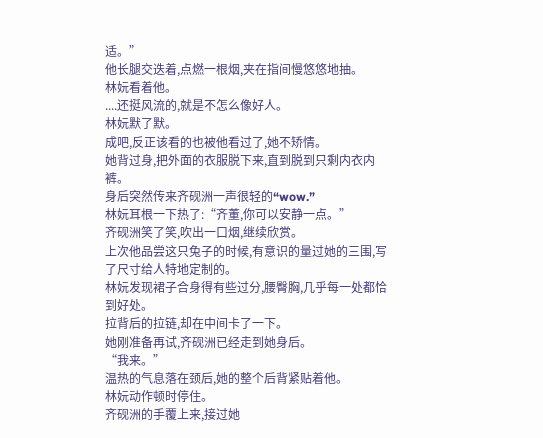适。”
他长腿交迭着,点燃一根烟,夹在指间慢悠悠地抽。
林妧看着他。
....还挺风流的,就是不怎么像好人。
林妧默了默。
成吧,反正该看的也被他看过了,她不矫情。
她背过身,把外面的衣服脱下来,直到脱到只剩内衣内裤。
身后突然传来齐砚洲一声很轻的“wow.”
林妧耳根一下热了:“齐董,你可以安静一点。”
齐砚洲笑了笑,吹出一口烟,继续欣赏。
上次他品尝这只兔子的时候,有意识的量过她的三围,写了尺寸给人特地定制的。
林妧发现裙子合身得有些过分,腰臀胸,几乎每一处都恰到好处。
拉背后的拉链,却在中间卡了一下。
她刚准备再试,齐砚洲已经走到她身后。
“我来。”
温热的气息落在颈后,她的整个后背紧贴着他。
林妧动作顿时停住。
齐砚洲的手覆上来,接过她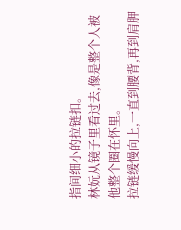指间细小的拉链扣。
林妧从镜子里看过去,像是整个人被他整个圈在怀里。
拉链缓慢向上,一直到腰背,再到肩胛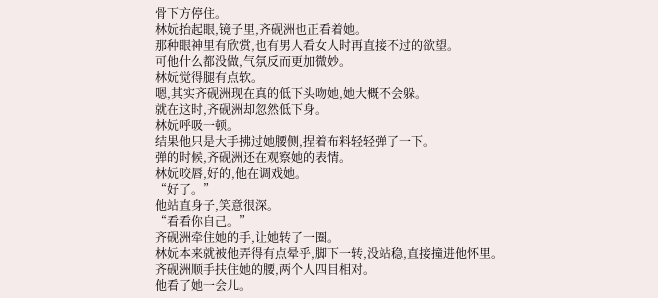骨下方停住。
林妧抬起眼,镜子里,齐砚洲也正看着她。
那种眼神里有欣赏,也有男人看女人时再直接不过的欲望。
可他什么都没做,气氛反而更加微妙。
林妧觉得腿有点软。
嗯,其实齐砚洲现在真的低下头吻她,她大概不会躲。
就在这时,齐砚洲却忽然低下身。
林妧呼吸一顿。
结果他只是大手拂过她腰侧,捏着布料轻轻弹了一下。
弹的时候,齐砚洲还在观察她的表情。
林妧咬唇,好的,他在调戏她。
“好了。”
他站直身子,笑意很深。
“看看你自己。”
齐砚洲牵住她的手,让她转了一圈。
林妧本来就被他弄得有点晕乎,脚下一转,没站稳,直接撞进他怀里。
齐砚洲顺手扶住她的腰,两个人四目相对。
他看了她一会儿。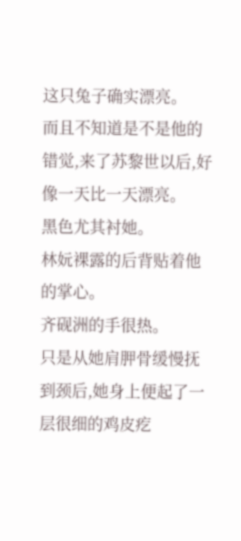这只兔子确实漂亮。
而且不知道是不是他的错觉,来了苏黎世以后,好像一天比一天漂亮。
黑色尤其衬她。
林妧裸露的后背贴着他的掌心。
齐砚洲的手很热。
只是从她肩胛骨缓慢抚到颈后,她身上便起了一层很细的鸡皮疙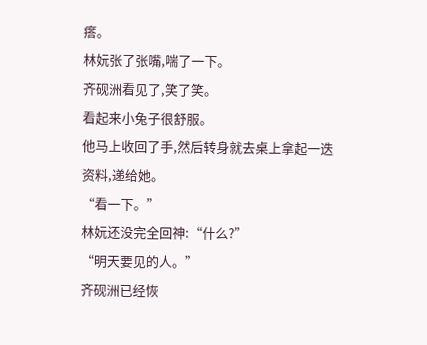瘩。
林妧张了张嘴,喘了一下。
齐砚洲看见了,笑了笑。
看起来小兔子很舒服。
他马上收回了手,然后转身就去桌上拿起一迭资料,递给她。
“看一下。”
林妧还没完全回神:“什么?”
“明天要见的人。”
齐砚洲已经恢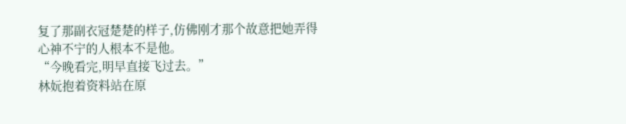复了那副衣冠楚楚的样子,仿佛刚才那个故意把她弄得心神不宁的人根本不是他。
“今晚看完,明早直接飞过去。”
林妧抱着资料站在原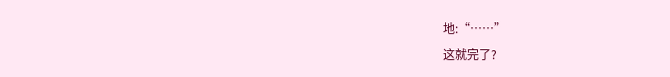地:“……”
这就完了?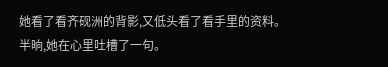她看了看齐砚洲的背影,又低头看了看手里的资料。
半晌,她在心里吐槽了一句。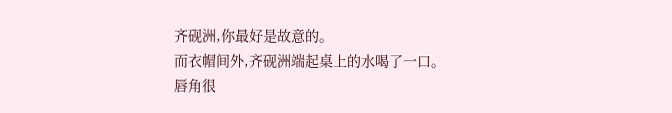齐砚洲,你最好是故意的。
而衣帽间外,齐砚洲端起桌上的水喝了一口。
唇角很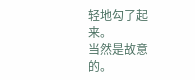轻地勾了起来。
当然是故意的。